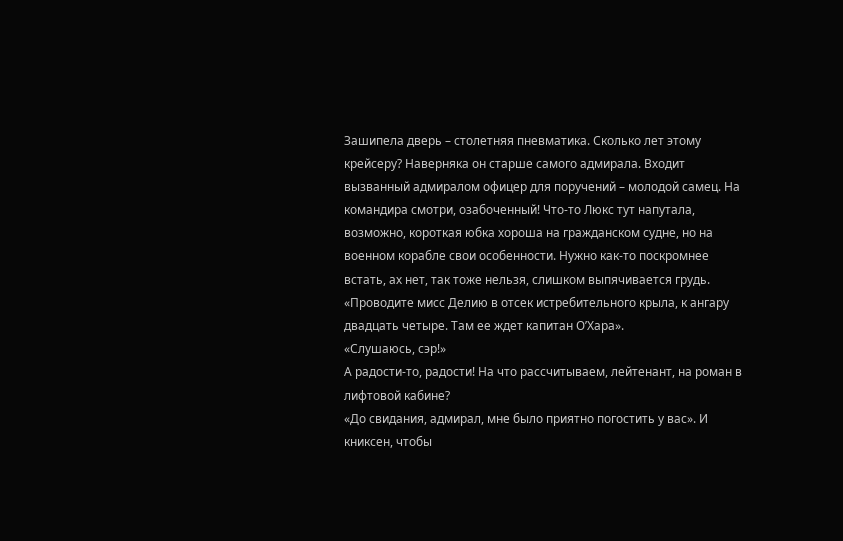Зашипела дверь – столетняя пневматика. Сколько лет этому крейсеру? Наверняка он старше самого адмирала. Входит вызванный адмиралом офицер для поручений – молодой самец. На командира смотри, озабоченный! Что-то Люкс тут напутала, возможно, короткая юбка хороша на гражданском судне, но на военном корабле свои особенности. Нужно как-то поскромнее встать, ах нет, так тоже нельзя, слишком выпячивается грудь.
«Проводите мисс Делию в отсек истребительного крыла, к ангару двадцать четыре. Там ее ждет капитан О’Хара».
«Слушаюсь, сэр!»
А радости-то, радости! На что рассчитываем, лейтенант, на роман в лифтовой кабине?
«До свидания, адмирал, мне было приятно погостить у вас». И книксен, чтобы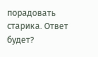порадовать старика. Ответ будет?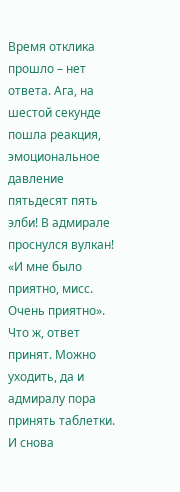Время отклика прошло – нет ответа. Ага, на шестой секунде пошла реакция, эмоциональное давление пятьдесят пять элби! В адмирале проснулся вулкан!
«И мне было приятно, мисс. Очень приятно».
Что ж, ответ принят. Можно уходить, да и адмиралу пора принять таблетки.
И снова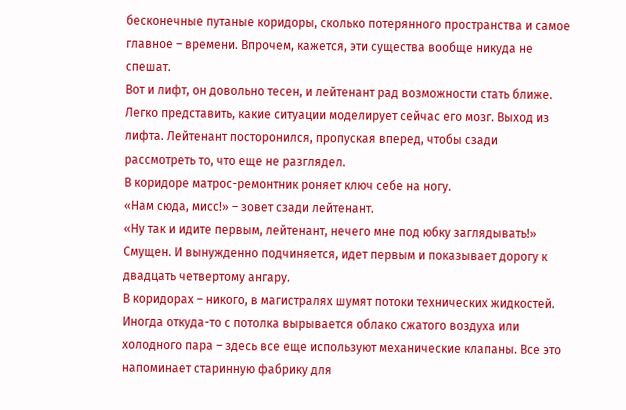бесконечные путаные коридоры, сколько потерянного пространства и самое главное – времени. Впрочем, кажется, эти существа вообще никуда не спешат.
Вот и лифт, он довольно тесен, и лейтенант рад возможности стать ближе. Легко представить, какие ситуации моделирует сейчас его мозг. Выход из лифта. Лейтенант посторонился, пропуская вперед, чтобы сзади рассмотреть то, что еще не разглядел.
В коридоре матрос-ремонтник роняет ключ себе на ногу.
«Нам сюда, мисс!» – зовет сзади лейтенант.
«Ну так и идите первым, лейтенант, нечего мне под юбку заглядывать!»
Смущен. И вынужденно подчиняется, идет первым и показывает дорогу к двадцать четвертому ангару.
В коридорах – никого, в магистралях шумят потоки технических жидкостей. Иногда откуда-то с потолка вырывается облако сжатого воздуха или холодного пара – здесь все еще используют механические клапаны. Все это напоминает старинную фабрику для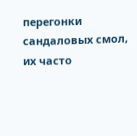перегонки сандаловых смол, их часто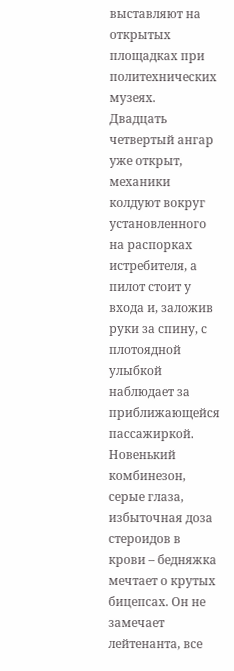выставляют на открытых площадках при политехнических музеях.
Двадцать четвертый ангар уже открыт, механики колдуют вокруг установленного на распорках истребителя, а пилот стоит у входа и, заложив руки за спину, с плотоядной улыбкой наблюдает за приближающейся пассажиркой.
Новенький комбинезон, серые глаза, избыточная доза стероидов в крови – бедняжка мечтает о крутых бицепсах. Он не замечает лейтенанта, все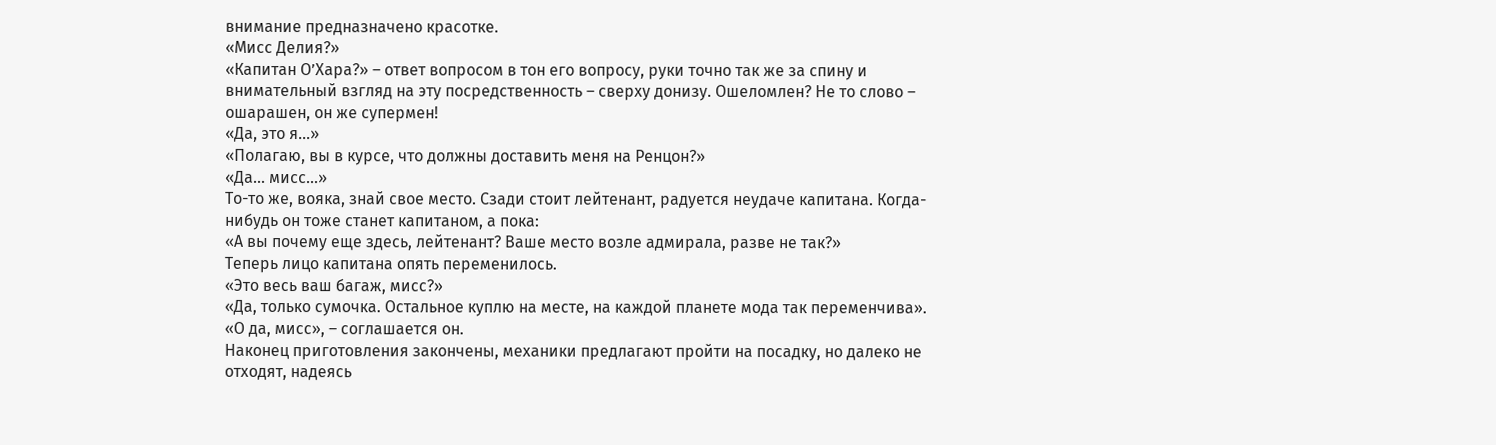внимание предназначено красотке.
«Мисс Делия?»
«Капитан О’Хара?» – ответ вопросом в тон его вопросу, руки точно так же за спину и внимательный взгляд на эту посредственность – сверху донизу. Ошеломлен? Не то слово – ошарашен, он же супермен!
«Да, это я…»
«Полагаю, вы в курсе, что должны доставить меня на Ренцон?»
«Да… мисс…»
То-то же, вояка, знай свое место. Сзади стоит лейтенант, радуется неудаче капитана. Когда-нибудь он тоже станет капитаном, а пока:
«А вы почему еще здесь, лейтенант? Ваше место возле адмирала, разве не так?»
Теперь лицо капитана опять переменилось.
«Это весь ваш багаж, мисс?»
«Да, только сумочка. Остальное куплю на месте, на каждой планете мода так переменчива».
«О да, мисс», – соглашается он.
Наконец приготовления закончены, механики предлагают пройти на посадку, но далеко не отходят, надеясь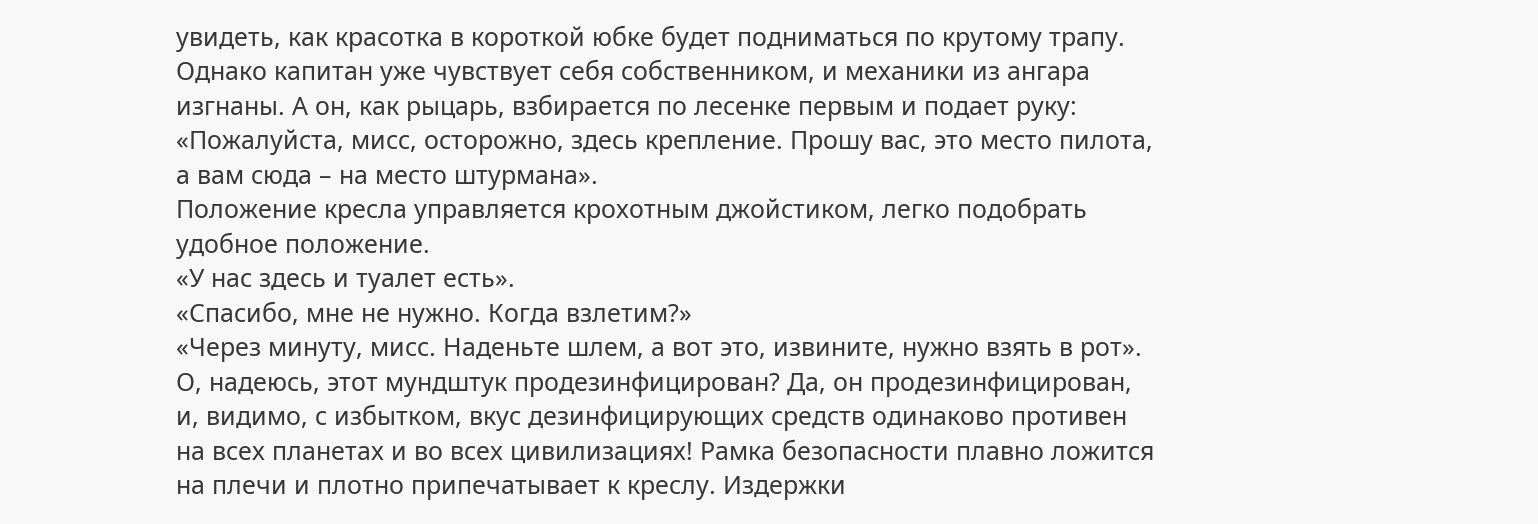увидеть, как красотка в короткой юбке будет подниматься по крутому трапу. Однако капитан уже чувствует себя собственником, и механики из ангара изгнаны. А он, как рыцарь, взбирается по лесенке первым и подает руку:
«Пожалуйста, мисс, осторожно, здесь крепление. Прошу вас, это место пилота, а вам сюда – на место штурмана».
Положение кресла управляется крохотным джойстиком, легко подобрать удобное положение.
«У нас здесь и туалет есть».
«Спасибо, мне не нужно. Когда взлетим?»
«Через минуту, мисс. Наденьте шлем, а вот это, извините, нужно взять в рот».
О, надеюсь, этот мундштук продезинфицирован? Да, он продезинфицирован, и, видимо, с избытком, вкус дезинфицирующих средств одинаково противен на всех планетах и во всех цивилизациях! Рамка безопасности плавно ложится на плечи и плотно припечатывает к креслу. Издержки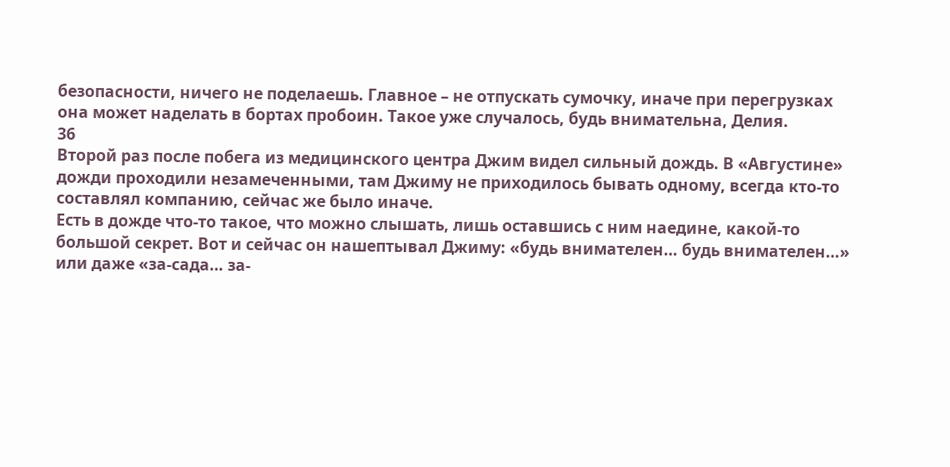безопасности, ничего не поделаешь. Главное – не отпускать сумочку, иначе при перегрузках она может наделать в бортах пробоин. Такое уже случалось, будь внимательна, Делия.
36
Второй раз после побега из медицинского центра Джим видел сильный дождь. В «Августине» дожди проходили незамеченными, там Джиму не приходилось бывать одному, всегда кто-то составлял компанию, сейчас же было иначе.
Есть в дожде что-то такое, что можно слышать, лишь оставшись с ним наедине, какой-то большой секрет. Вот и сейчас он нашептывал Джиму: «будь внимателен… будь внимателен…» или даже «за-сада… за-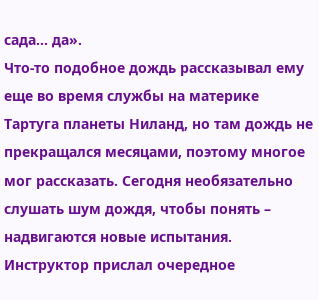сада… да».
Что-то подобное дождь рассказывал ему еще во время службы на материке Тартуга планеты Ниланд, но там дождь не прекращался месяцами, поэтому многое мог рассказать. Сегодня необязательно слушать шум дождя, чтобы понять – надвигаются новые испытания. Инструктор прислал очередное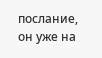послание, он уже на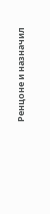Ренцоне и назначил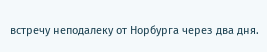встречу неподалеку от Норбурга через два дня.